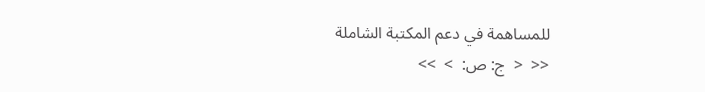للمساهمة في دعم المكتبة الشاملة
<<  <  ج: ص:  >  >>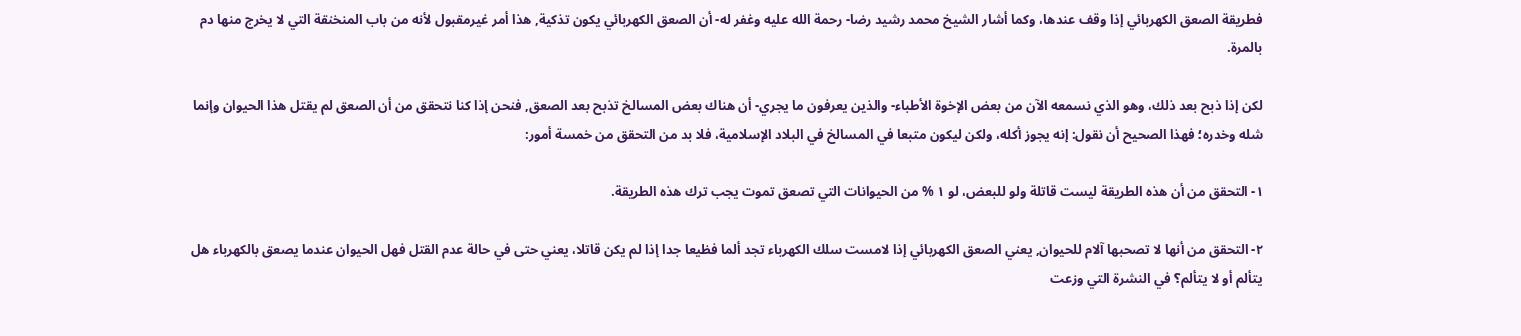فطريقة الصعق الكهربائي إذا وقف عندها، وكما أشار الشيخ محمد رشيد رضا- رحمة الله عليه وغفر له- أن الصعق الكهربائي يكون تذكية, هذا أمر غيرمقبول لأنه من باب المنخنقة التي لا يخرج منها دم بالمرة.

لكن إذا ذبح بعد ذلك، وهو الذي نسمعه الآن من بعض الإخوة الأطباء- والذين يعرفون ما يجري- أن هناك بعض المسالخ تذبح بعد الصعق, فنحن إذا كنا نتحقق من أن الصعق لم يقتل هذا الحيوان وإنما شله وخدره؛ فهذا الصحيح أن نقول: إنه يجوز أكله، ولكن ليكون متبعا في المسالخ في البلاد الإسلامية، فلا بد من التحقق من خمسة أمور:

١- التحقق من أن هذه الطريقة ليست قاتلة ولو للبعض، لو ١ % من الحيوانات التي تصعق تموت يجب ترك هذه الطريقة.

٢- التحقق من أنها لا تصحبها آلام للحيوان, يعني الصعق الكهربائي إذا لامست سلك الكهرباء تجد ألما فظيعا جدا إذا لم يكن قاتلا، يعني حتى في حالة عدم القتل فهل الحيوان عندما يصعق بالكهرباء هل يتألم أو لا يتألم؟ في النشرة التي وزعت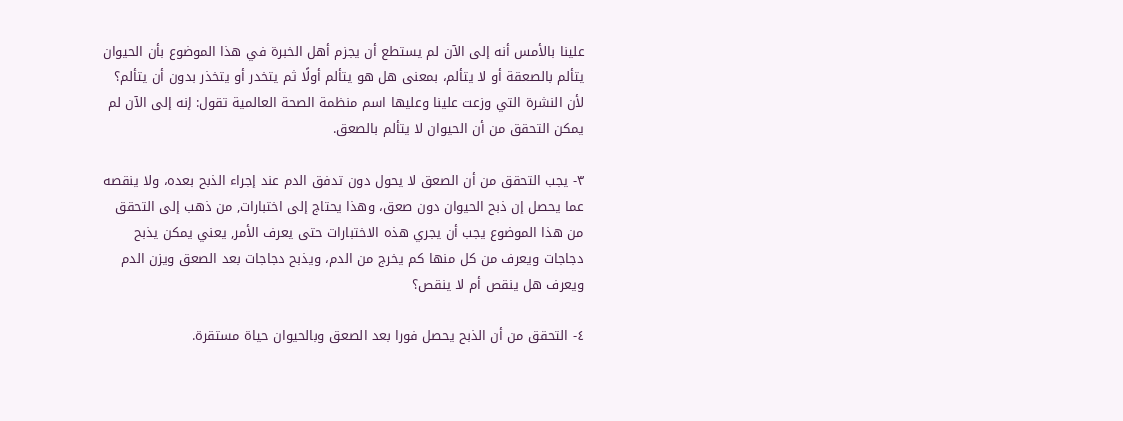علينا بالأمس أنه إلى الآن لم يستطع أن يجزم أهل الخبرة في هذا الموضوع بأن الحيوان يتألم بالصعقة أو لا يتألم، بمعنى هل هو يتألم أولًا ثم يتخدر أو يتخذر بدون أن يتألم؟ لأن النشرة التي وزعت علينا وعليها اسم منظمة الصحة العالمية تقول: إنه إلى الآن لم يمكن التحقق من أن الحيوان لا يتألم بالصعق.

٣- يجب التحقق من أن الصعق لا يحول دون تدفق الدم عند إجراء الذبح بعده، ولا ينقصه عما يحصل إن ذبح الحيوان دون صعق، وهذا يحتاج إلى اختبارات, من ذهب إلى التحقق من هذا الموضوع يجب أن يجري هذه الاختبارات حتى يعرف الأمر, يعني يمكن يذبح دجاجات ويعرف من كل منها كم يخرج من الدم، ويذبح دجاجات بعد الصعق ويزن الدم ويعرف هل ينقص أم لا ينقص؟

٤- التحقق من أن الذبح يحصل فورا بعد الصعق وبالحيوان حياة مستقرة.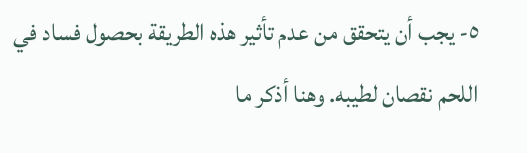٥- يجب أن يتحقق من عدم تأثير هذه الطريقة بحصول فساد في اللحم نقصان لطيبه. وهنا أذكر ما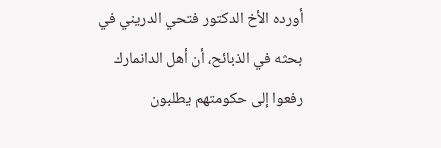أورده الأخ الدكتور فتحي الدريني في بحثه في الذبائح، أن أهل الدانمارك رفعوا إلى حكومتهم يطلبون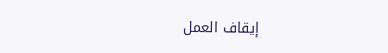إيقاف العمل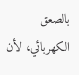بالصعق الكهربائي، لأن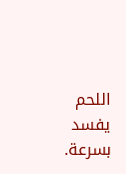اللحم يفسد بسرعة.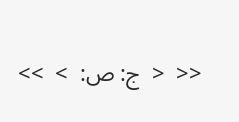<<  <  ج: ص:  >  >>